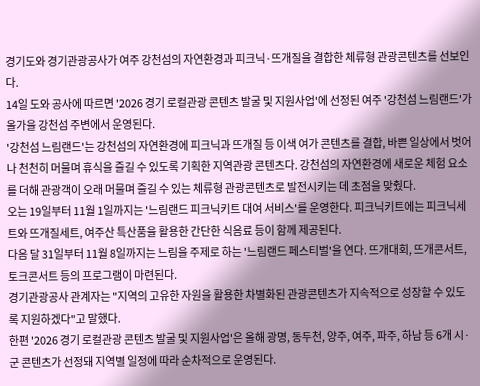경기도와 경기관광공사가 여주 강천섬의 자연환경과 피크닉·뜨개질을 결합한 체류형 관광콘텐츠를 선보인다.
14일 도와 공사에 따르면 '2026 경기 로컬관광 콘텐츠 발굴 및 지원사업'에 선정된 여주 '강천섬 느림랜드'가 올가을 강천섬 주변에서 운영된다.
'강천섬 느림랜드'는 강천섬의 자연환경에 피크닉과 뜨개질 등 이색 여가 콘텐츠를 결합, 바쁜 일상에서 벗어나 천천히 머물며 휴식을 즐길 수 있도록 기획한 지역관광 콘텐츠다. 강천섬의 자연환경에 새로운 체험 요소를 더해 관광객이 오래 머물며 즐길 수 있는 체류형 관광콘텐츠로 발전시키는 데 초점을 맞췄다.
오는 19일부터 11월 1일까지는 '느림랜드 피크닉키트 대여 서비스'를 운영한다. 피크닉키트에는 피크닉세트와 뜨개질세트, 여주산 특산품을 활용한 간단한 식음료 등이 함께 제공된다.
다음 달 31일부터 11월 8일까지는 느림을 주제로 하는 '느림랜드 페스티벌'을 연다. 뜨개대회, 뜨개콘서트, 토크콘서트 등의 프로그램이 마련된다.
경기관광공사 관계자는 "지역의 고유한 자원을 활용한 차별화된 관광콘텐츠가 지속적으로 성장할 수 있도록 지원하겠다"고 말했다.
한편 '2026 경기 로컬관광 콘텐츠 발굴 및 지원사업'은 올해 광명, 동두천, 양주, 여주, 파주, 하남 등 6개 시·군 콘텐츠가 선정돼 지역별 일정에 따라 순차적으로 운영된다.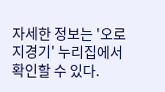자세한 정보는 '오로지경기' 누리집에서 확인할 수 있다.